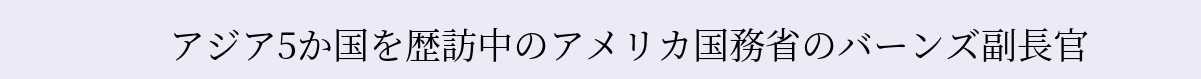アジア5か国を歴訪中のアメリカ国務省のバーンズ副長官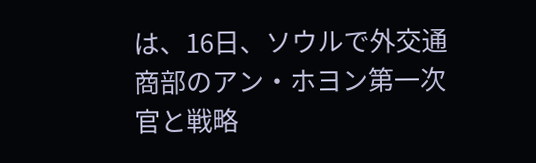は、16日、ソウルで外交通商部のアン・ホヨン第一次官と戦略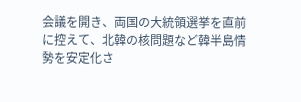会議を開き、両国の大統領選挙を直前に控えて、北韓の核問題など韓半島情勢を安定化さ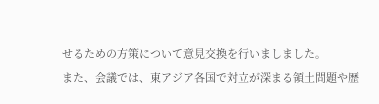せるための方策について意見交換を行いましました。
また、会議では、東アジア各国で対立が深まる領土問題や歴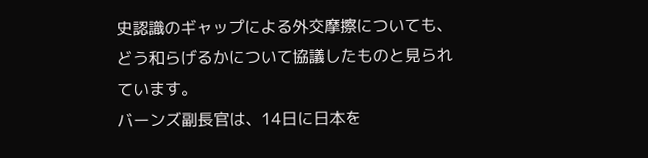史認識のギャップによる外交摩擦についても、どう和らげるかについて協議したものと見られています。
バーンズ副長官は、14日に日本を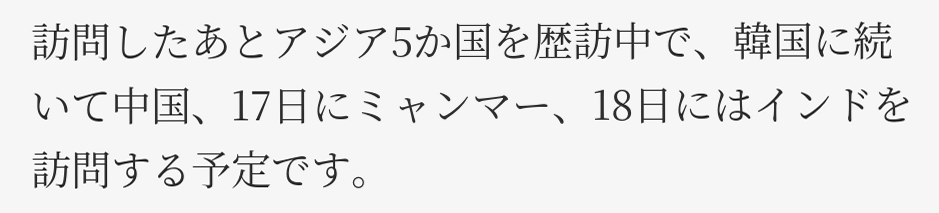訪問したあとアジア5か国を歴訪中で、韓国に続いて中国、17日にミャンマー、18日にはインドを訪問する予定です。